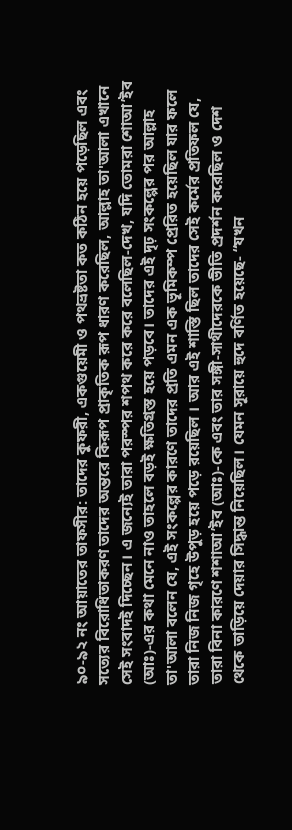৯০-৯২ নং আয়াতের তাফসীর: তাদের কুফরী, একগুয়েমী ও পথভ্রষ্টতা কত কঠিন হয়ে পড়েছিল এবং সত্যের বিরোধিতাকরণ তাদের অন্তরে কিরূপ প্রাকৃতিক রূপ ধারণ করেছিল, আল্লাহ তা'আলা এখানে সেই সংবাদই দিচ্ছেন। এ জন্যেই তারা পরস্পর শপথ করে করে বলেছিল-দেখ, যদি তোমরা শোআ’ইব (আঃ)-এর কথা মেনে নাও তাহলে বড়ই ক্ষতিগ্রস্ত হয়ে পড়বে। তাদের এই দৃঢ় সংকল্পের পর আল্লাহ তা'আলা বলেন যে, এই সংকল্পের কারণে তাদের প্রতি এমন এক ভূমিকম্প প্রেরিত হয়েছিল যার ফলে তারা নিজ নিজ গৃহে উপুড় হয়ে পড়ে রয়েছিল । আর এই শাস্তি ছিল তাদের সেই কর্মের প্রতিফল যে, তারা বিনা কারণে শশাআ’ইব (আঃ)-কে এবং তার সঙ্গী-সাথীদেরকে ভীতি প্রদর্শন করেছিল ও দেশ থেকে তাড়িয়ে দেয়ার সিদ্ধান্ত নিয়েছিল। যেমন সূরায়ে হুদে বর্ণিত হয়েছে- “যখন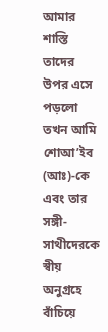আমার শাস্তি তাদের উপর এসে পড়লো তখন আমি শোআ’ইব (আঃ)-কে এবং তার সঙ্গী-সাথীদেরকে স্বীয় অনুগ্রহে বাঁচিয়ে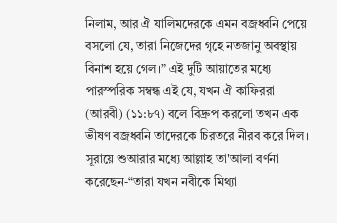নিলাম, আর ঐ যালিমদেরকে এমন বজ্রধ্বনি পেয়ে বসলো যে, তারা নিজেদের গৃহে নতজানু অবস্থায় বিনাশ হয়ে গেল।” এই দুটি আয়াতের মধ্যে পারস্পরিক সম্বন্ধ এই যে, যখন ঐ কাফিররা (আরবী) (১১:৮৭) বলে বিদ্রুপ করলো তখন এক ভীষণ বজ্রধ্বনি তাদেরকে চিরতরে নীরব করে দিল। সূরায়ে শুআরার মধ্যে আল্লাহ তা'আলা বর্ণনা করেছেন-“তারা যখন নবীকে মিথ্যা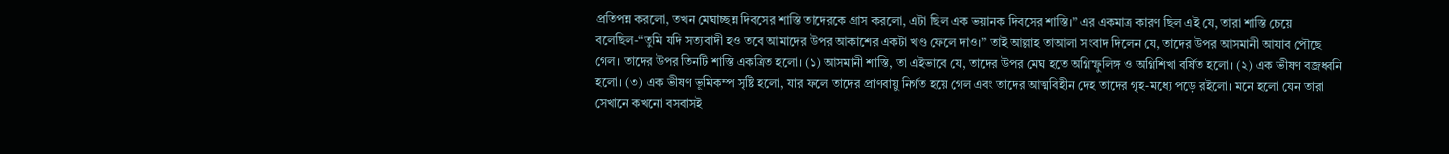প্রতিপন্ন করলো, তখন মেঘাচ্ছন্ন দিবসের শাস্তি তাদেরকে গ্রাস করলো, এটা ছিল এক ভয়ানক দিবসের শাস্তি।” এর একমাত্র কারণ ছিল এই যে, তারা শাস্তি চেয়ে বলেছিল-“তুমি যদি সত্যবাদী হও তবে আমাদের উপর আকাশের একটা খণ্ড ফেলে দাও।” তাই আল্লাহ তাআলা সংবাদ দিলেন যে, তাদের উপর আসমানী আযাব পৌছে গেল। তাদের উপর তিনটি শাস্তি একত্রিত হলো। (১) আসমানী শাস্তি, তা এইভাবে যে, তাদের উপর মেঘ হতে অগ্নিস্ফুলিঙ্গ ও অগ্নিশিখা বর্ষিত হলো। (২) এক ভীষণ বজ্রধ্বনি হলো। (৩) এক ভীষণ ভূমিকম্প সৃষ্টি হলো, যার ফলে তাদের প্রাণবায়ু নির্গত হয়ে গেল এবং তাদের আত্মবিহীন দেহ তাদের গৃহ-মধ্যে পড়ে রইলো। মনে হলো যেন তারা সেখানে কখনো বসবাসই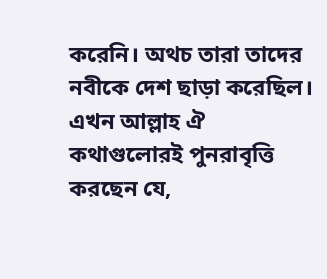করেনি। অথচ তারা তাদের নবীকে দেশ ছাড়া করেছিল। এখন আল্লাহ ঐ কথাগুলোরই পুনরাবৃত্তি করছেন যে,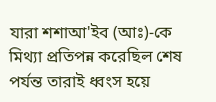যারা শশাআ'ইব (আঃ)-কে মিথ্যা প্রতিপন্ন করেছিল শেষ পর্যন্ত তারাই ধ্বংস হয়ে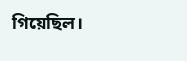গিয়েছিল।